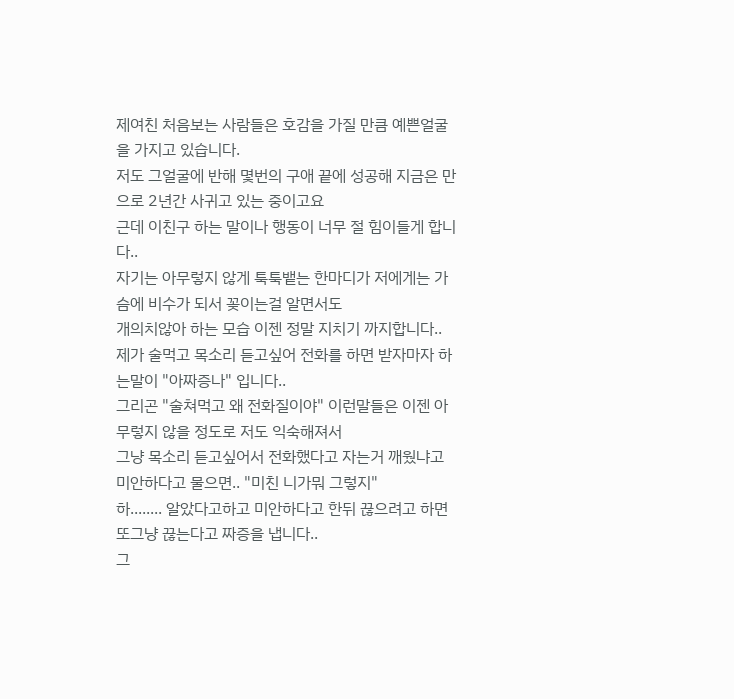제여친 처음보는 사람들은 호감을 가질 만큼 예쁜얼굴을 가지고 있습니다.
저도 그얼굴에 반해 몇번의 구애 끝에 성공해 지금은 만으로 2년간 사귀고 있는 중이고요
근데 이친구 하는 말이나 행동이 너무 절 힘이들게 합니다..
자기는 아무렇지 않게 툭툭뱉는 한마디가 저에게는 가슴에 비수가 되서 꽂이는걸 알면서도
개의치않아 하는 모습 이젠 정말 지치기 까지합니다..
제가 술먹고 목소리 듣고싶어 전화를 하면 받자마자 하는말이 "아짜증나" 입니다..
그리곤 "술쳐먹고 왜 전화질이야" 이런말들은 이젠 아무렇지 않을 정도로 저도 익숙해져서
그냥 목소리 듣고싶어서 전화했다고 자는거 깨웠냐고 미안하다고 물으면.. "미친 니가뭐 그렇지"
하........ 알았다고하고 미안하다고 한뒤 끊으려고 하면 또그냥 끊는다고 짜증을 냅니다..
그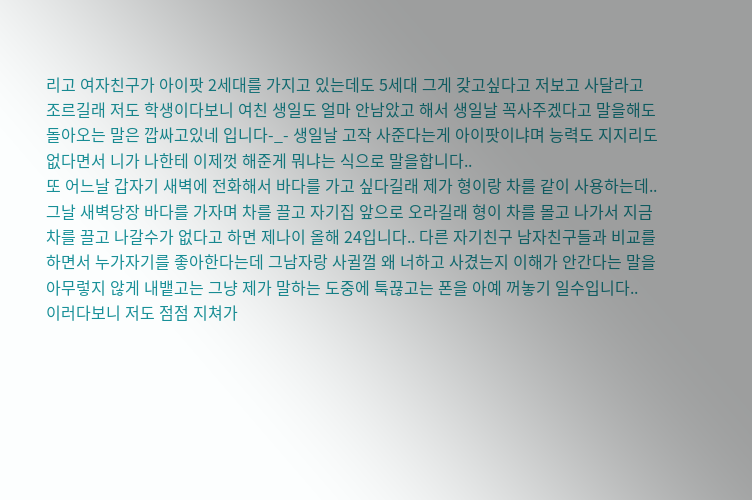리고 여자친구가 아이팟 2세대를 가지고 있는데도 5세대 그게 갖고싶다고 저보고 사달라고
조르길래 저도 학생이다보니 여친 생일도 얼마 안남았고 해서 생일날 꼭사주겠다고 말을해도
돌아오는 말은 깝싸고있네 입니다-_- 생일날 고작 사준다는게 아이팟이냐며 능력도 지지리도
없다면서 니가 나한테 이제껏 해준게 뭐냐는 식으로 말을합니다..
또 어느날 갑자기 새벽에 전화해서 바다를 가고 싶다길래 제가 형이랑 차를 같이 사용하는데..
그날 새벽당장 바다를 가자며 차를 끌고 자기집 앞으로 오라길래 형이 차를 몰고 나가서 지금
차를 끌고 나갈수가 없다고 하면 제나이 올해 24입니다.. 다른 자기친구 남자친구들과 비교를
하면서 누가자기를 좋아한다는데 그남자랑 사귈껄 왜 너하고 사겼는지 이해가 안간다는 말을
아무렇지 않게 내뱉고는 그냥 제가 말하는 도중에 툭끊고는 폰을 아예 꺼놓기 일수입니다..
이러다보니 저도 점점 지쳐가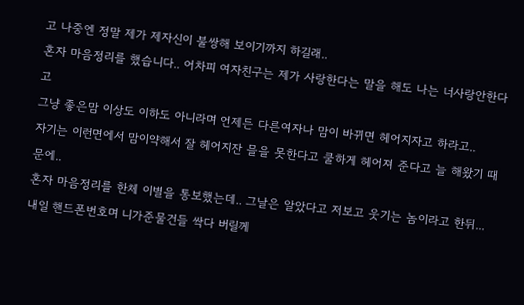고 나중엔 정말 제가 제자신이 불쌍해 보이기까지 하길래..
혼자 마음정리를 했습니다.. 어차피 여자친구는 제가 사랑한다는 말을 해도 나는 너사랑안한다고
그냥 좋은맘 이상도 이하도 아니라며 언제든 다른여자나 맘이 바뀌면 헤어지자고 하라고..
자기는 이런면에서 맘이약해서 잘 헤어지잔 믈을 못한다고 쿨하게 헤어져 준다고 늘 해왔기 때문에..
혼자 마음정리를 한체 이별을 통보했는데.. 그날은 알았다고 저보고 웃기는 놈이라고 한뒤...
내일 핸드폰번호며 니가준물건들 싹다 버릴께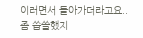이러면서 돌아가더라고요.. 좀 씁쓸했지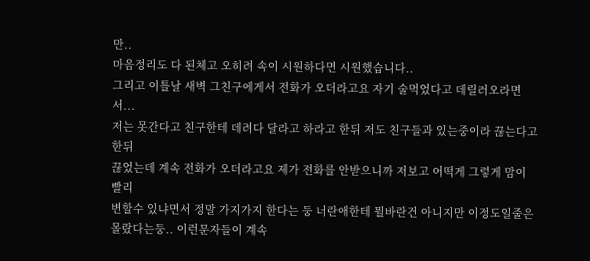만..
마음정리도 다 된체고 오히려 속이 시원하다면 시원했습니다..
그리고 이틀날 새벽 그친구에게서 전화가 오더라고요 자기 술먹었다고 데릴러오라면서...
저는 못간다고 친구한테 데려다 달라고 하라고 한뒤 저도 친구들과 있는중이라 끊는다고 한뒤
끊었는데 계속 전화가 오더라고요 제가 전화를 안받으니까 저보고 어떡게 그렇게 맘이 빨리
변할수 있냐면서 정말 가지가지 한다는 둥 너란애한테 뭘바란건 아니지만 이정도일줄은 몰랐다는둥.. 이런문자들이 계속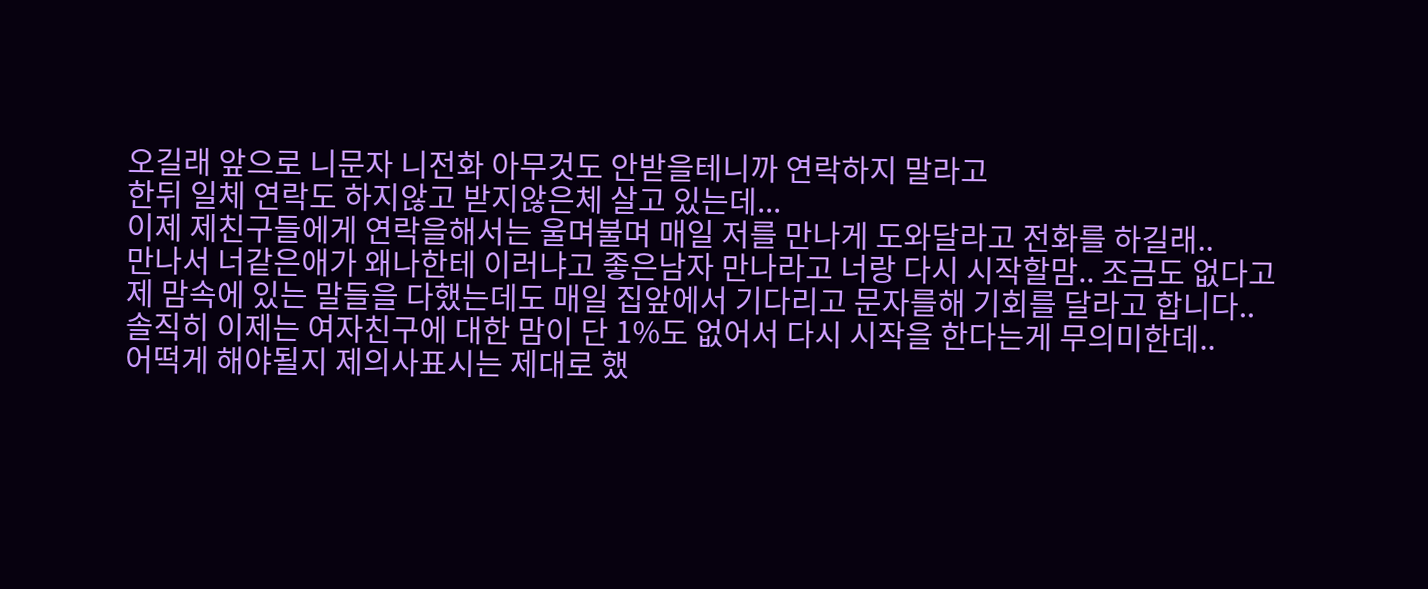오길래 앞으로 니문자 니전화 아무것도 안받을테니까 연락하지 말라고
한뒤 일체 연락도 하지않고 받지않은체 살고 있는데...
이제 제친구들에게 연락을해서는 울며불며 매일 저를 만나게 도와달라고 전화를 하길래..
만나서 너같은애가 왜나한테 이러냐고 좋은남자 만나라고 너랑 다시 시작할맘.. 조금도 없다고
제 맘속에 있는 말들을 다했는데도 매일 집앞에서 기다리고 문자를해 기회를 달라고 합니다..
솔직히 이제는 여자친구에 대한 맘이 단 1%도 없어서 다시 시작을 한다는게 무의미한데..
어떡게 해야될지 제의사표시는 제대로 했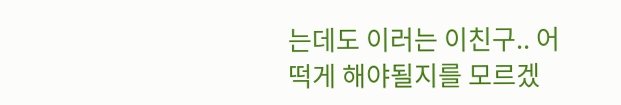는데도 이러는 이친구.. 어떡게 해야될지를 모르겠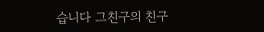습니다 그친구의 친구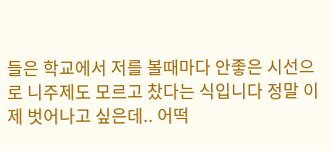들은 학교에서 저를 볼때마다 안좋은 시선으로 니주제도 모르고 찼다는 식입니다 정말 이제 벗어나고 싶은데.. 어떡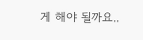게 해야 될까요..